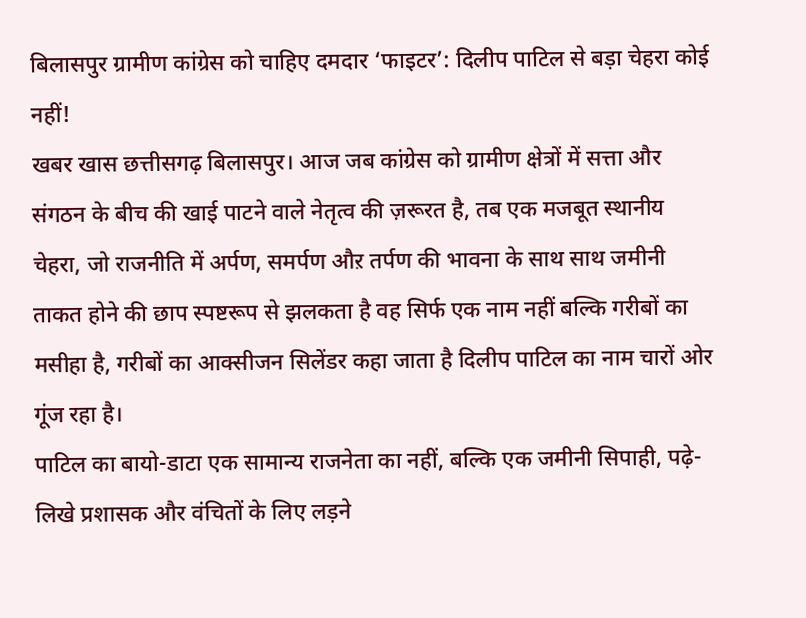बिलासपुर ग्रामीण कांग्रेस को चाहिए दमदार ‘फाइटर’: दिलीप पाटिल से बड़ा चेहरा कोई नहीं!
खबर खास छत्तीसगढ़ बिलासपुर। आज जब कांग्रेस को ग्रामीण क्षेत्रों में सत्ता और संगठन के बीच की खाई पाटने वाले नेतृत्व की ज़रूरत है, तब एक मजबूत स्थानीय चेहरा, जो राजनीति में अर्पण, समर्पण औऱ तर्पण की भावना के साथ साथ जमीनी ताकत होने की छाप स्पष्टरूप से झलकता है वह सिर्फ एक नाम नहीं बल्कि गरीबों का मसीहा है, गरीबों का आक्सीजन सिलेंडर कहा जाता है दिलीप पाटिल का नाम चारों ओर गूंज रहा है।
पाटिल का बायो-डाटा एक सामान्य राजनेता का नहीं, बल्कि एक जमीनी सिपाही, पढ़े-लिखे प्रशासक और वंचितों के लिए लड़ने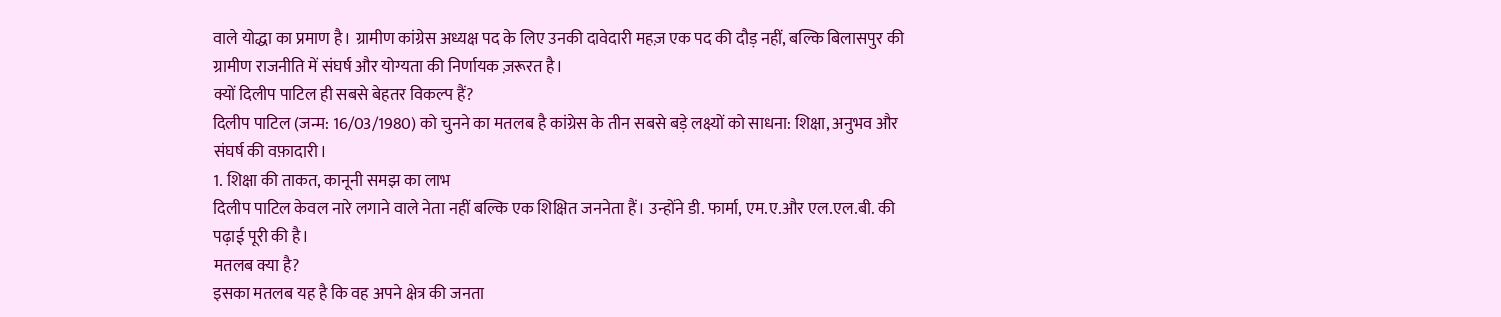वाले योद्धा का प्रमाण है। ग्रामीण कांग्रेस अध्यक्ष पद के लिए उनकी दावेदारी महज़ एक पद की दौड़ नहीं, बल्कि बिलासपुर की ग्रामीण राजनीति में संघर्ष और योग्यता की निर्णायक ज़रूरत है।
क्यों दिलीप पाटिल ही सबसे बेहतर विकल्प हैं?
दिलीप पाटिल (जन्म: 16/03/1980) को चुनने का मतलब है कांग्रेस के तीन सबसे बड़े लक्ष्यों को साधना: शिक्षा, अनुभव और संघर्ष की वफ़ादारी।
1. शिक्षा की ताकत, कानूनी समझ का लाभ
दिलीप पाटिल केवल नारे लगाने वाले नेता नहीं बल्कि एक शिक्षित जननेता हैं। उन्होंने डी. फार्मा, एम.ए.और एल.एल.बी. की पढ़ाई पूरी की है।
मतलब क्या है?
इसका मतलब यह है कि वह अपने क्षेत्र की जनता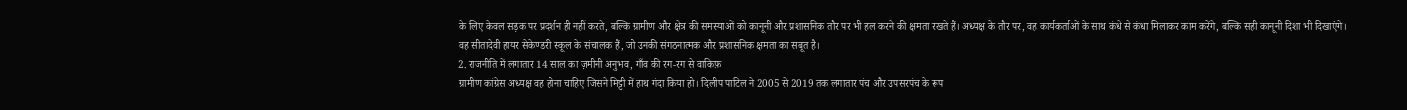के लिए केवल सड़क पर प्रदर्शन ही नहीं करते, बल्कि ग्रामीण और क्षेत्र की समस्याओं को कानूनी और प्रशासनिक तौर पर भी हल करने की क्षमता रखते हैं। अध्यक्ष के तौर पर, वह कार्यकर्ताओं के साथ कंधे से कंधा मिलाकर काम करेंगे, बल्कि सही कानूनी दिशा भी दिखाएंगे।
वह सीतादेवी हायर सेकेण्डरी स्कूल के संचालक हैं, जो उनकी संगठनात्मक और प्रशासनिक क्षमता का सबूत है।
2. राजनीति में लगातार 14 साल का ज़मीनी अनुभव, गाँव की रग-रग से वाकिफ़
ग्रामीण कांग्रेस अध्यक्ष वह होना चाहिए जिसने मिट्टी में हाथ गंदा किया हो। दिलीप पाटिल ने 2005 से 2019 तक लगातार पंच और उपसरपंच के रूप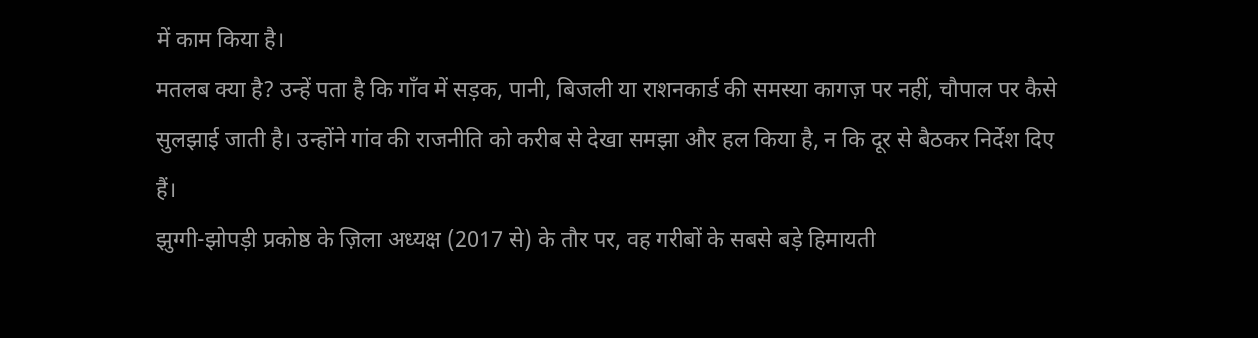में काम किया है।
मतलब क्या है? उन्हें पता है कि गाँव में सड़क, पानी, बिजली या राशनकार्ड की समस्या कागज़ पर नहीं, चौपाल पर कैसे सुलझाई जाती है। उन्होंने गांव की राजनीति को करीब से देखा समझा और हल किया है, न कि दूर से बैठकर निर्देश दिए हैं।
झुग्गी-झोपड़ी प्रकोष्ठ के ज़िला अध्यक्ष (2017 से) के तौर पर, वह गरीबों के सबसे बड़े हिमायती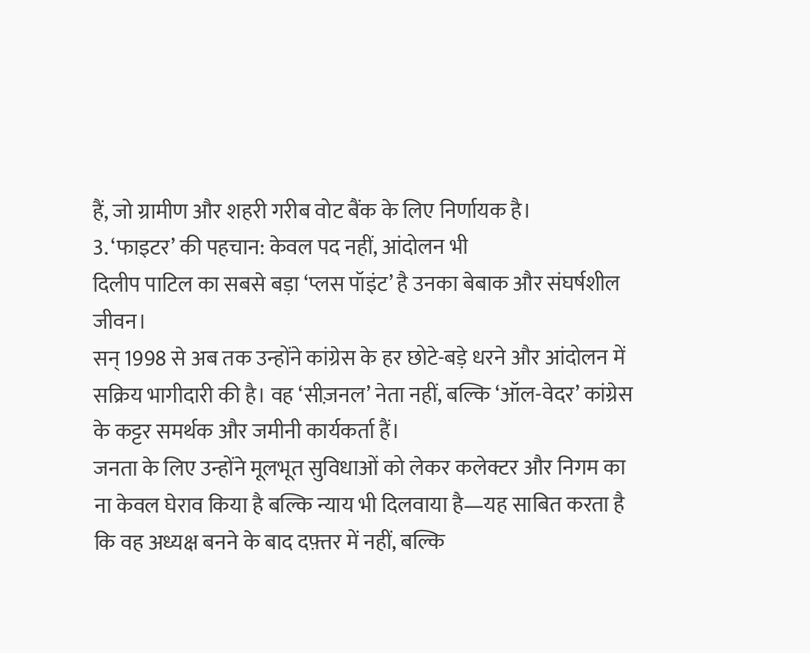हैं, जो ग्रामीण और शहरी गरीब वोट बैंक के लिए निर्णायक है।
3. ‘फाइटर’ की पहचान: केवल पद नहीं, आंदोलन भी
दिलीप पाटिल का सबसे बड़ा ‘प्लस पॉइंट’ है उनका बेबाक और संघर्षशील जीवन।
सन् 1998 से अब तक उन्होंने कांग्रेस के हर छोटे-बड़े धरने और आंदोलन में सक्रिय भागीदारी की है। वह ‘सीज़नल’ नेता नहीं, बल्कि ‘ऑल-वेदर’ कांग्रेस के कट्टर समर्थक और जमीनी कार्यकर्ता हैं।
जनता के लिए उन्होंने मूलभूत सुविधाओं को लेकर कलेक्टर और निगम का ना केवल घेराव किया है बल्कि न्याय भी दिलवाया है—यह साबित करता है कि वह अध्यक्ष बनने के बाद दफ़्तर में नहीं, बल्कि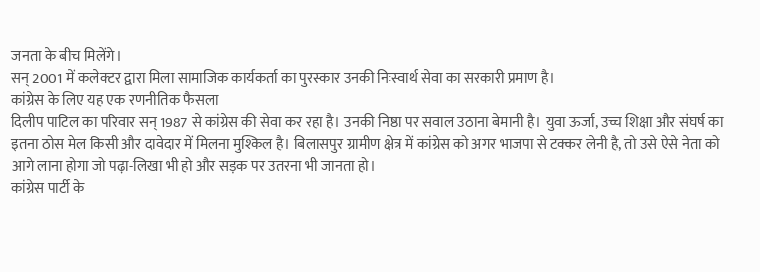जनता के बीच मिलेंगे।
सन् 2001 में कलेक्टर द्वारा मिला सामाजिक कार्यकर्ता का पुरस्कार उनकी निःस्वार्थ सेवा का सरकारी प्रमाण है।
कांग्रेस के लिए यह एक रणनीतिक फैसला
दिलीप पाटिल का परिवार सन् 1987 से कांग्रेस की सेवा कर रहा है। उनकी निष्ठा पर सवाल उठाना बेमानी है। युवा ऊर्जा, उच्च शिक्षा और संघर्ष का इतना ठोस मेल किसी और दावेदार में मिलना मुश्किल है। बिलासपुर ग्रामीण क्षेत्र में कांग्रेस को अगर भाजपा से टक्कर लेनी है, तो उसे ऐसे नेता को आगे लाना होगा जो पढ़ा-लिखा भी हो और सड़क पर उतरना भी जानता हो।
कांग्रेस पार्टी के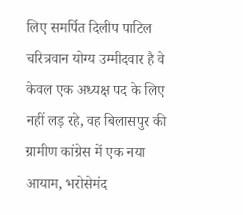लिए समर्पित दिलीप पाटिल चरित्रवान योग्य उम्मीदवार है वे केवल एक अध्यक्ष पद के लिए नहीं लड़ रहे, वह बिलासपुर की ग्रामीण कांग्रेस में एक नया आयाम, भरोसेमंद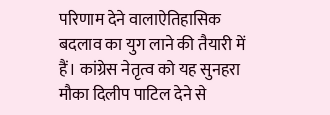परिणाम देने वालाऐतिहासिक बदलाव का युग लाने की तैयारी में हैं। कांग्रेस नेतृत्व को यह सुनहरा मौका दिलीप पाटिल देने से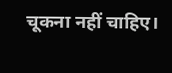चूकना नहीं चाहिए।